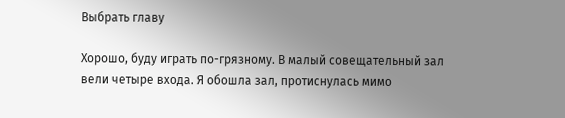Выбрать главу

Хорошо, буду играть по-грязному. В малый совещательный зал вели четыре входа. Я обошла зал, протиснулась мимо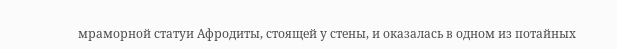мраморной статуи Афродиты, стоящей у стены, и оказалась в одном из потайных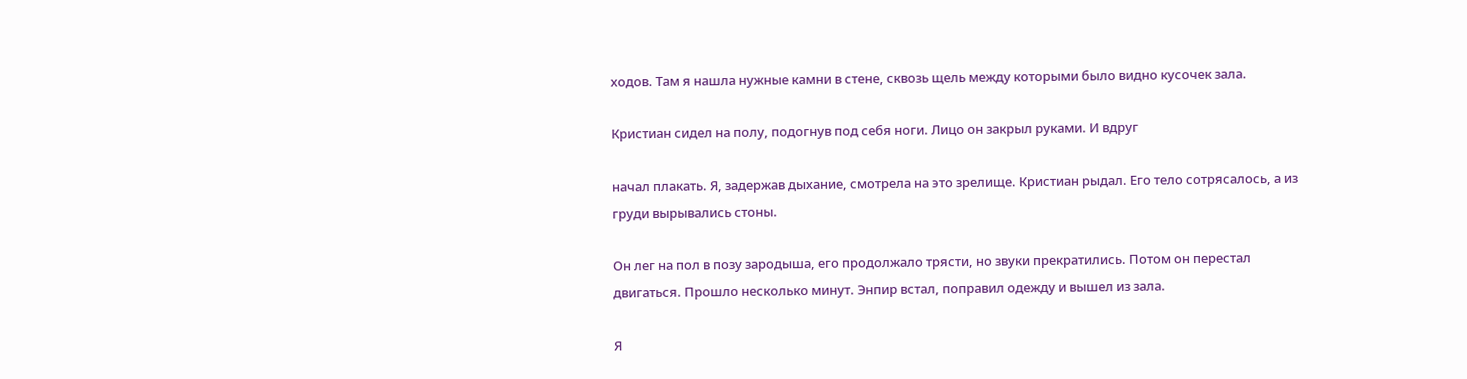ходов. Там я нашла нужные камни в стене, сквозь щель между которыми было видно кусочек зала.

Кристиан сидел на полу, подогнув под себя ноги. Лицо он закрыл руками. И вдруг

начал плакать. Я, задержав дыхание, смотрела на это зрелище. Кристиан рыдал. Его тело сотрясалось, а из груди вырывались стоны.

Он лег на пол в позу зародыша, его продолжало трясти, но звуки прекратились. Потом он перестал двигаться. Прошло несколько минут. Энпир встал, поправил одежду и вышел из зала.

Я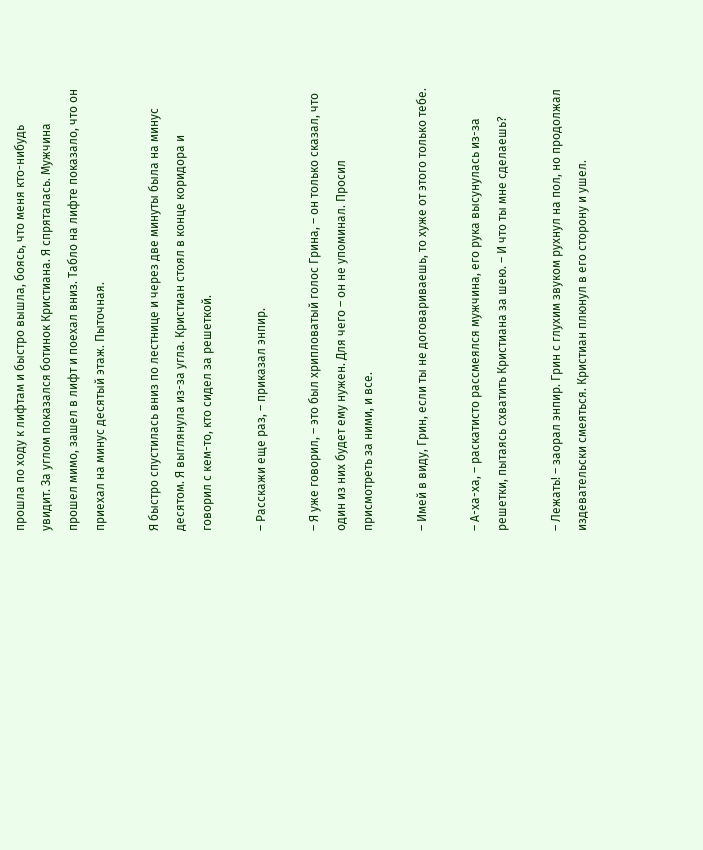прошла по ходу к лифтам и быстро вышла, боясь, что меня кто-нибудь увидит. За углом показался ботинок Кристиана. Я спряталась. Мужчина прошел мимо, зашел в лифт и поехал вниз. Табло на лифте показало, что он приехал на минус десятый этаж. Пыточная.

Я быстро спустилась вниз по лестнице и через две минуты была на минус десятом. Я выглянула из-за угла. Кристиан стоял в конце коридора и говорил с кем-то, кто сидел за решеткой.

– Расскажи еще раз, – приказал энпир.

– Я уже говорил, – это был хрипловатый голос Грина, – он только сказал, что один из них будет ему нужен. Для чего – он не упоминал. Просил присмотреть за ними, и все.

– Имей в виду, Грин, если ты не договариваешь, то хуже от этого только тебе.

– А-ха-ха, – раскатисто рассмеялся мужчина, его рука высунулась из-за решетки, пытаясь схватить Кристиана за шею. – И что ты мне сделаешь?

– Лежать! – заорал энпир. Грин с глухим звуком рухнул на пол, но продолжал издевательски смеяться. Кристиан плюнул в его сторону и ушел.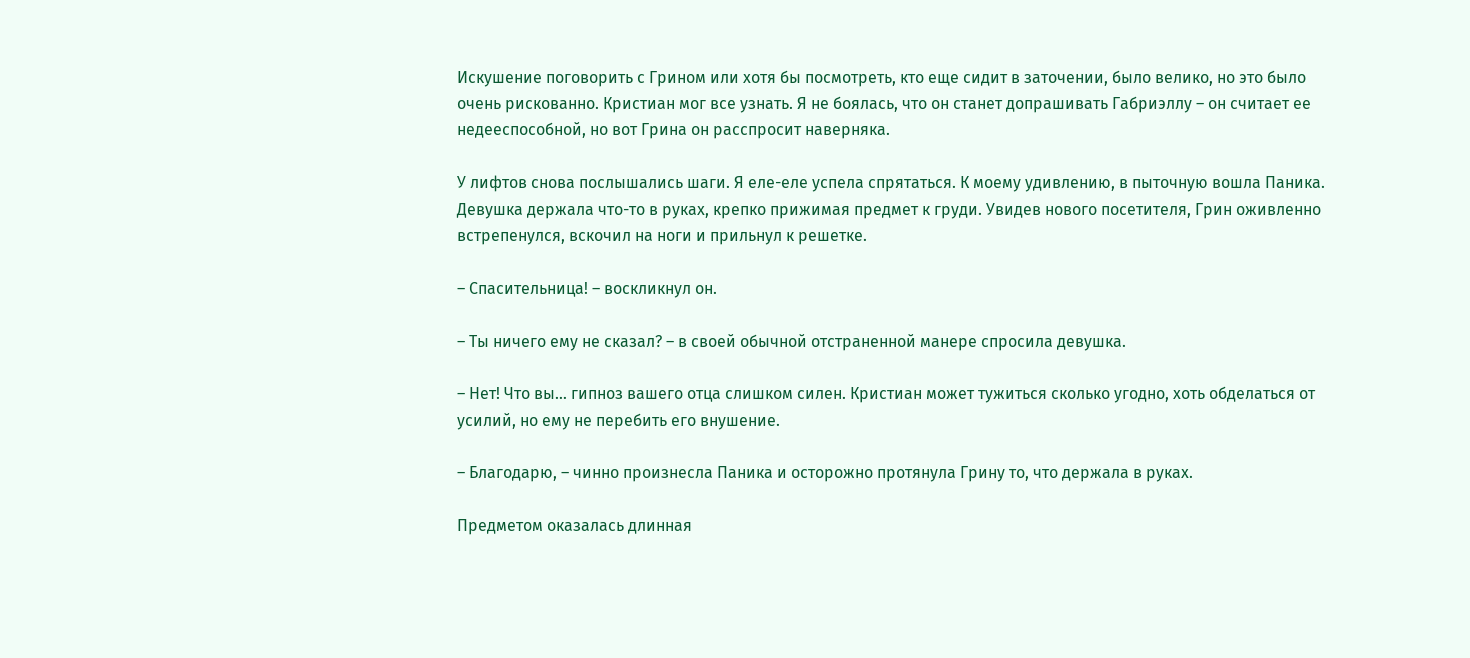Искушение поговорить с Грином или хотя бы посмотреть, кто еще сидит в заточении, было велико, но это было очень рискованно. Кристиан мог все узнать. Я не боялась, что он станет допрашивать Габриэллу – он считает ее недееспособной, но вот Грина он расспросит наверняка.

У лифтов снова послышались шаги. Я еле-еле успела спрятаться. К моему удивлению, в пыточную вошла Паника. Девушка держала что-то в руках, крепко прижимая предмет к груди. Увидев нового посетителя, Грин оживленно встрепенулся, вскочил на ноги и прильнул к решетке.

– Спасительница! – воскликнул он.

– Ты ничего ему не сказал? – в своей обычной отстраненной манере спросила девушка.

– Нет! Что вы… гипноз вашего отца слишком силен. Кристиан может тужиться сколько угодно, хоть обделаться от усилий, но ему не перебить его внушение.

– Благодарю, – чинно произнесла Паника и осторожно протянула Грину то, что держала в руках.

Предметом оказалась длинная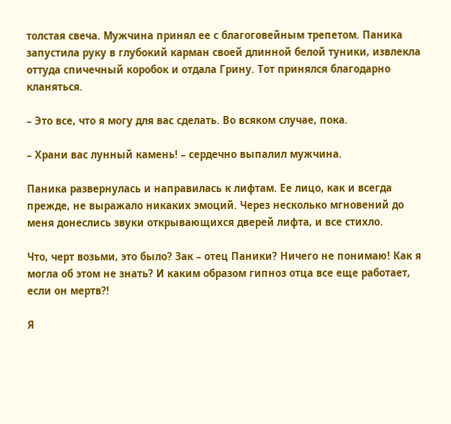толстая свеча. Мужчина принял ее с благоговейным трепетом. Паника запустила руку в глубокий карман своей длинной белой туники, извлекла оттуда спичечный коробок и отдала Грину. Тот принялся благодарно кланяться.

– Это все, что я могу для вас сделать. Во всяком случае, пока.

– Храни вас лунный камень! – сердечно выпалил мужчина.

Паника развернулась и направилась к лифтам. Ее лицо, как и всегда прежде, не выражало никаких эмоций. Через несколько мгновений до меня донеслись звуки открывающихся дверей лифта, и все стихло.

Что, черт возьми, это было? Зак – отец Паники? Ничего не понимаю! Как я могла об этом не знать? И каким образом гипноз отца все еще работает, если он мертв?!

Я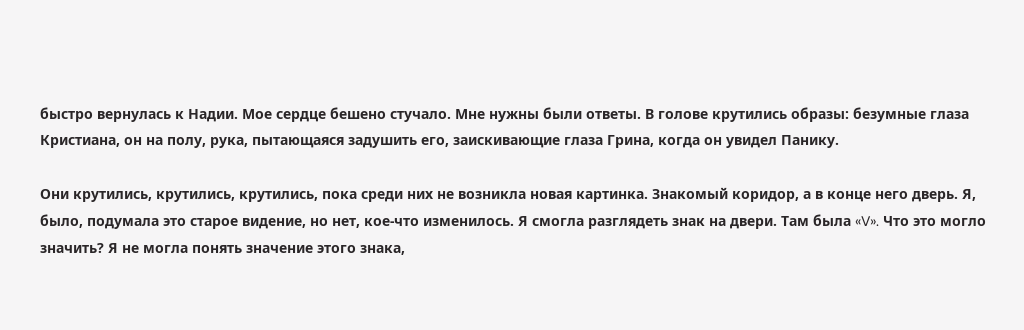быстро вернулась к Надии. Мое сердце бешено стучало. Мне нужны были ответы. В голове крутились образы: безумные глаза Кристиана, он на полу, рука, пытающаяся задушить его, заискивающие глаза Грина, когда он увидел Панику.

Они крутились, крутились, крутились, пока среди них не возникла новая картинка. Знакомый коридор, а в конце него дверь. Я, было, подумала это старое видение, но нет, кое-что изменилось. Я смогла разглядеть знак на двери. Там была «V». Что это могло значить? Я не могла понять значение этого знака,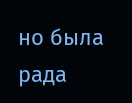но была рада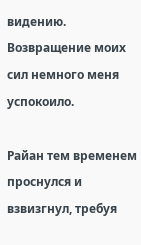видению. Возвращение моих сил немного меня успокоило.

Райан тем временем проснулся и взвизгнул, требуя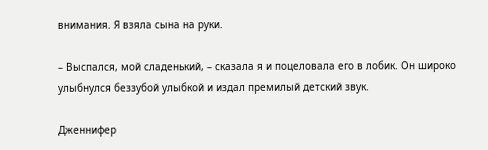внимания. Я взяла сына на руки.

– Выспался, мой сладенький, – сказала я и поцеловала его в лобик. Он широко улыбнулся беззубой улыбкой и издал премилый детский звук.

Дженнифер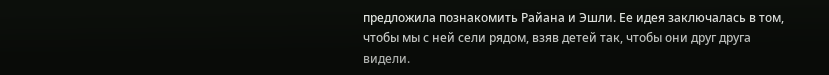предложила познакомить Райана и Эшли. Ее идея заключалась в том, чтобы мы с ней сели рядом, взяв детей так, чтобы они друг друга видели.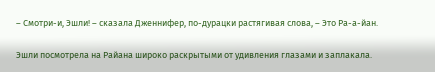– Смотри-и, Эшли! – сказала Дженнифер, по-дурацки растягивая слова, – Это Ра-а-йан.

Эшли посмотрела на Райана широко раскрытыми от удивления глазами и заплакала.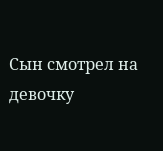Сын смотрел на девочку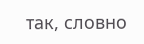так, словно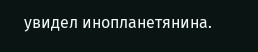увидел инопланетянина.